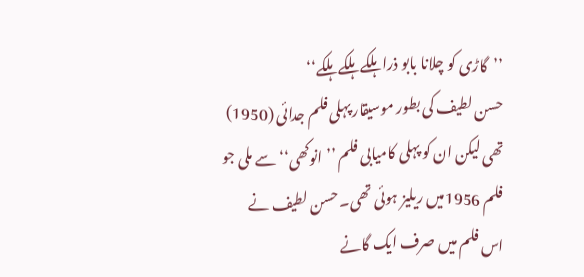’’گاڑی کو چلانا بابو ذرا ہلکے ہلکے ہلکے‘‘
حسن لطیف کی بطور موسیقار پہلی فلم جدائی (1950) تھی لیکن ان کو پہلی کامیابی فلم ’’انوکھی‘‘ سے ملی جو فلم 1956میں ریلیز ہوئی تھی۔ حسن لطیف نے اس فلم میں صرف ایک گانے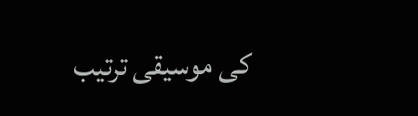کی موسیقی ترتیب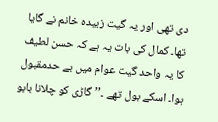دی تھی اور یہ گیت زبیدہ خانم نے گایا تھا۔ کمال کی بات یہ ہے کہ حسن لطیف کا یہ واحد گیت عوام میں بے حدمقبول ہوا۔ اسکے بول تھے ۔’’گاڑی کو چلانا بابو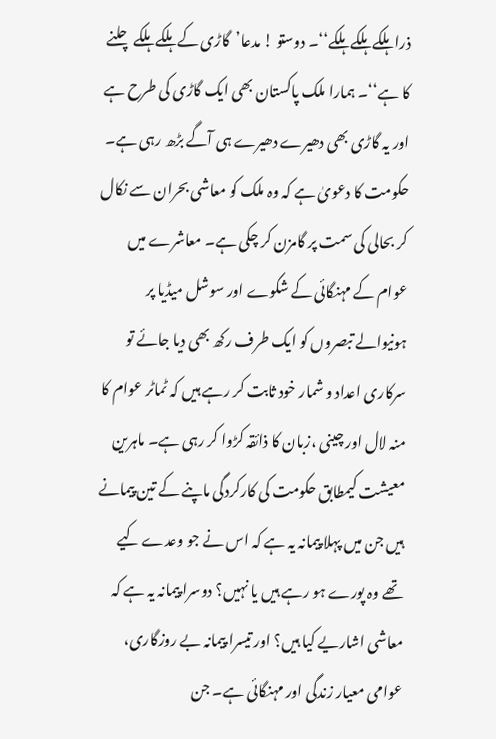ذرا ہلکے ہلکے ہلکے‘‘۔ دوستو ! مدعا’گاڑی کے ہلکے ہلکے چلنے کا ہے‘‘۔ ہمارا ملک پاکستان بھی ایک گاڑی کی طرح ہے اور یہ گاڑی بھی دھیرے دھیرے ہی آگے بڑھ رہی ہے۔ حکومت کا دعویٰ ہے کہ وہ ملک کو معاشی بحران سے نکال کر بحالی کی سمت پر گامزن کر چکی ہے۔ معاشرے میں عوام کے مہنگائی کے شکوے اور سوشل میڈیا پر ہونیوالے تبصروں کو ایک طرف رکھ بھی دیا جائے تو سرکاری اعداد و شمار خود ثابت کر رہے ہیں کہ ٹماٹر عوام کا منہ لال اور چینی ،زبان کا ذائقہ کڑوا کر رہی ہے۔ ماہرین معیشت کیمطابق حکومت کی کارکردگی ماپنے کے تین پیمانے ہیں جن میں پہلا پیمانہ یہ ہے کہ اس نے جو وعدے کیے تھے وہ پورے ہو رہے ہیں یا نہیں؟ دوسرا پیمانہ یہ ہے کہ معاشی اشاریے کیا ہیں؟ اور تیسرا پیمانہ بے روزگاری، عوامی معیار زندگی اور مہنگائی ہے۔ جن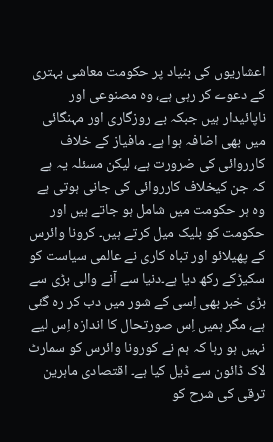اعشاریوں کی بنیاد پر حکومت معاشی بہتری کے دعوے کر رہی ہے، وہ مصنوعی اور ناپائیدار ہیں جبکہ بے روزگاری اور مہنگائی میں بھی اضافہ ہوا ہے۔ مافیاز کے خلاف کارروائی کی ضرورت ہے، لیکن مسئلہ یہ ہے کہ جن کیخلاف کارروائی کی جانی ہوتی ہے وہ ہر حکومت میں شامل ہو جاتے ہیں اور حکومت کو بلیک میل کرتے ہیں۔ کرونا وائرس کے پھیلائو اور تباہ کاری نے عالمی سیاست کو سکیڑکے رکھ دیا ہے۔دنیا سے آنے والی بڑی سے بڑی خبر بھی اِسی کے شور میں دب کر رہ گئی ہے، مگر ہمیں اِس صورتحال کا اندازہ اِس لیے نہیں ہو رہا کہ ہم نے کورونا وائرس کو سمارٹ لاک ڈائون سے ڈیل کیا ہے۔ اقتصادی ماہرین ترقی کی شرح کو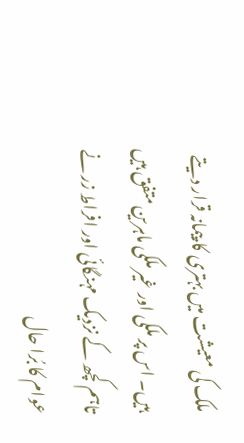ملک کی معیشت میں بہتری کا پیمانہ قرار دیتے ہیں۔ اس پر ملکی اور غیر ملکی ماہرین متفق ہیں تاہم کچھ کے نزدیک مہنگائی اور افراط زر نے عوام کا بُرا حال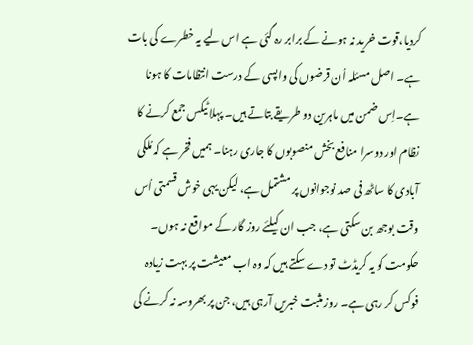کردیا،قوت خرید نہ ہونے کے برابر رہ گئی ہے اس لیے یہ خطرے کی بات ہے۔ اصل مسئلہ اُن قرضوں کی واپسی کے درست انتظامات کا ہونا ہے۔اِس ضمن میں ماہرین دو طریقے بتاتے ہیں۔ پہلا ٹیکس جمع کرنے کا نظام اور دوسرا منافع بخش منصوبوں کا جاری رہنا۔ ہمیں فخر ہے کہ مُلکی آبادی کا ساٹھ فی صد نوجوانوں پر مشتمل ہے، لیکن یہی خوش قسمتی اُس وقت بوجھ بن سکتی ہے، جب ان کیلئے روز گار کے مواقع نہ ہوں۔ حکومت کو یہ کریڈٹ تو دے سکتے ہیں کہ وہ اب معیشت پر بہت زیادہ فوکس کر رہی ہے۔ روز مثبت خبریں آرہی ہیں، جن پر بھروسہ نہ کرنے کی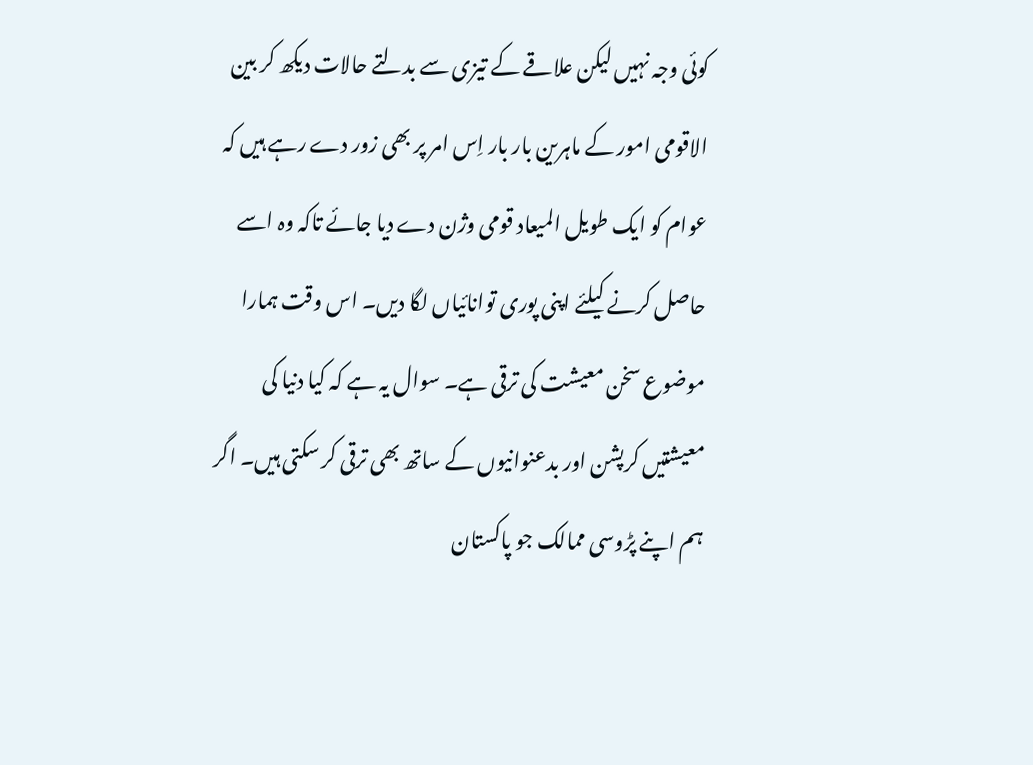کوئی وجہ نہیں لیکن علاقے کے تیزی سے بدلتے حالات دیکھ کر بین الاقومی امور کے ماہرین بار بار اِس امر پر بھی زور دے رہے ہیں کہ عوام کو ایک طویل المیعاد قومی وژن دے دیا جائے تاکہ وہ اسے حاصل کرنے کیلئے اپنی پوری توانائیاں لگا دیں۔ اس وقت ہمارا موضوع سخن معیشت کی ترقی ہے۔ سوال یہ ہے کہ کیا دنیا کی معیشتیں کرپشن اور بدعنوانیوں کے ساتھ بھی ترقی کر سکتی ہیں۔ اگر ہم اپنے پڑوسی ممالک جو پاکستان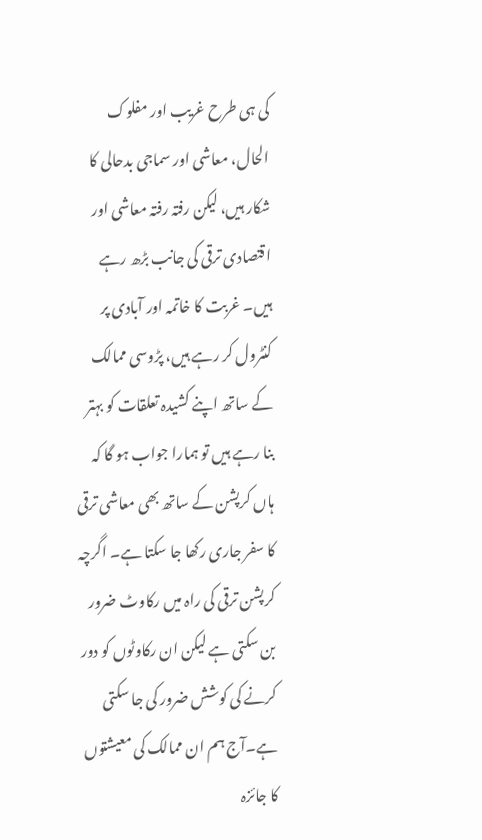کی ہی طرح غریب اور مفلوک الحال، معاشی اور سماجی بدحالی کا شکار ہیں، لیکن رفتہ رفتہ معاشی اور اقتصادی ترقی کی جانب بڑھ رہے ہیں۔ غربت کا خاتمہ اور آبادی پر کنٹرول کر رہے ہیں، پڑوسی ممالک کے ساتھ اپنے کشیدہ تعلقات کو بہتر بنا رہے ہیں تو ہمارا جواب ہو گا کہ ہاں کرپشن کے ساتھ بھی معاشی ترقی کا سفر جاری رکھا جا سکتا ہے۔ اگرچہ کرپشن ترقی کی راہ میں رکاوٹ ضرور بن سکتی ہے لیکن ان رکاوٹوں کو دور کرنے کی کوشش ضرور کی جا سکتی ہے۔آج ہم ان ممالک کی معیشتوں کا جائزہ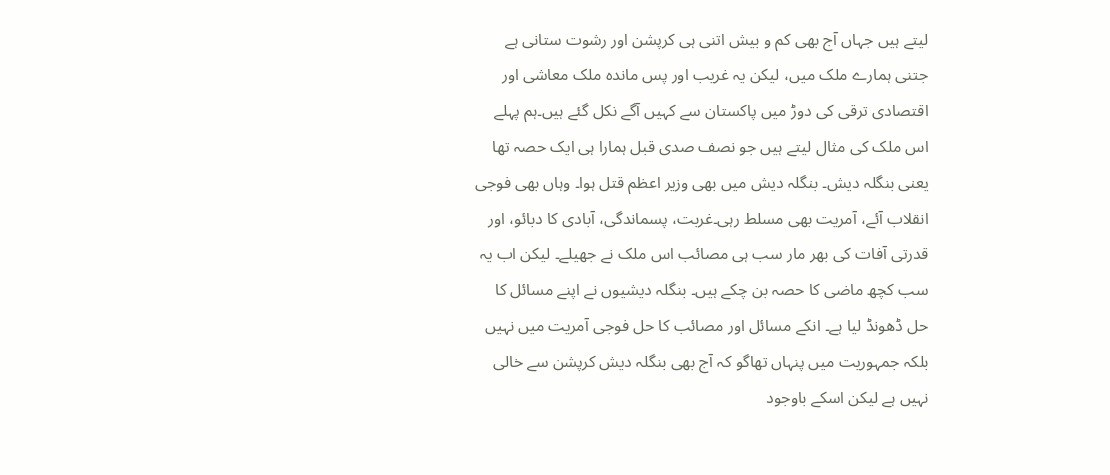لیتے ہیں جہاں آج بھی کم و بیش اتنی ہی کرپشن اور رشوت ستانی ہے جتنی ہمارے ملک میں، لیکن یہ غریب اور پس ماندہ ملک معاشی اور اقتصادی ترقی کی دوڑ میں پاکستان سے کہیں آگے نکل گئے ہیں۔ہم پہلے اس ملک کی مثال لیتے ہیں جو نصف صدی قبل ہمارا ہی ایک حصہ تھا یعنی بنگلہ دیش۔ بنگلہ دیش میں بھی وزیر اعظم قتل ہوا۔ وہاں بھی فوجی انقلاب آئے، آمریت بھی مسلط رہی۔غربت، پسماندگی، آبادی کا دبائو، اور قدرتی آفات کی بھر مار سب ہی مصائب اس ملک نے جھیلے۔ لیکن اب یہ سب کچھ ماضی کا حصہ بن چکے ہیں۔ بنگلہ دیشیوں نے اپنے مسائل کا حل ڈھونڈ لیا ہے۔ انکے مسائل اور مصائب کا حل فوجی آمریت میں نہیں بلکہ جمہوریت میں پنہاں تھاگو کہ آج بھی بنگلہ دیش کرپشن سے خالی نہیں ہے لیکن اسکے باوجود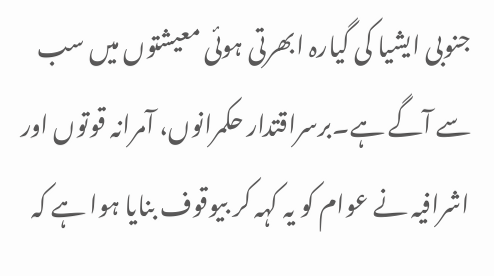جنوبی ایشیا کی گیارہ ابھرتی ہوئی معیشتوں میں سب سے آگے ہے۔برسراقتدار حکمرانوں، آمرانہ قوتوں اور اشرافیہ نے عوام کو یہ کہہ کر بیوقوف بنایا ہوا ہے کہ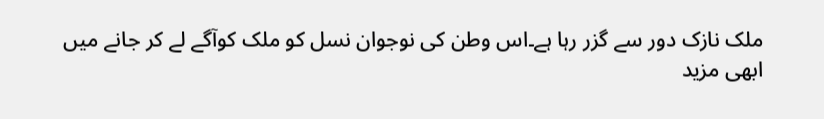ملک نازک دور سے گزر رہا ہے۔اس وطن کی نوجوان نسل کو ملک کوآگے لے کر جانے میں ابھی مزید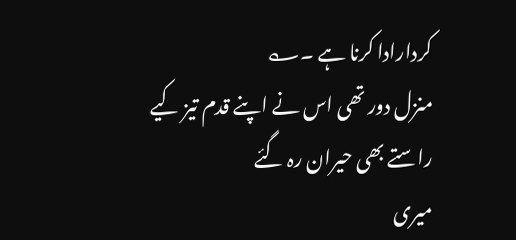کردارادا کرنا ہے ۔؎
منزل دور تھی اس نے اپنے قدم تیز کیے
راستے بھی حیران رہ گئے
میری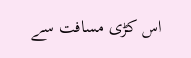اس کڑی مسافت سے